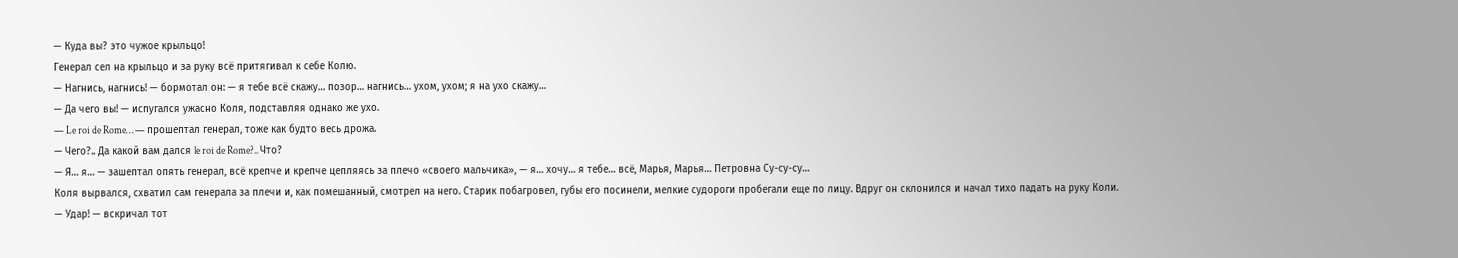— Куда вы? это чужое крыльцо!
Генерал сел на крыльцо и за руку всё притягивал к себе Колю.
— Нагнись, нагнись! — бормотал он: — я тебе всё скажу… позор… нагнись… ухом, ухом; я на ухо скажу…
— Да чего вы! — испугался ужасно Коля, подставляя однако же ухо.
— Le roi de Rome… — прошептал генерал, тоже как будто весь дрожа.
— Чего?.. Да какой вам дался le roi de Rome?.. Что?
— Я… я… — зашептал опять генерал, всё крепче и крепче цепляясь за плечо «своего мальчика», — я… хочу… я тебе… всё, Марья, Марья… Петровна Су-су-су…
Коля вырвался, схватил сам генерала за плечи и, как помешанный, смотрел на него. Старик побагровел, губы его посинели, мелкие судороги пробегали еще по лицу. Вдруг он склонился и начал тихо падать на руку Коли.
— Удар! — вскричал тот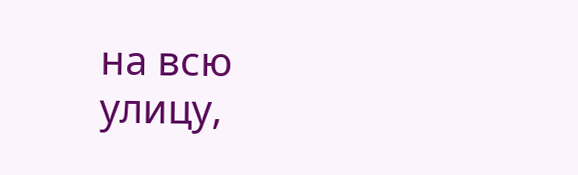на всю улицу,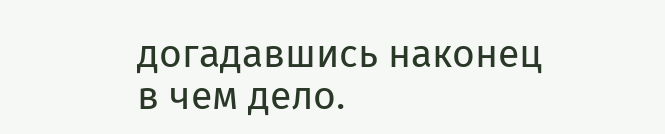догадавшись наконец в чем дело.